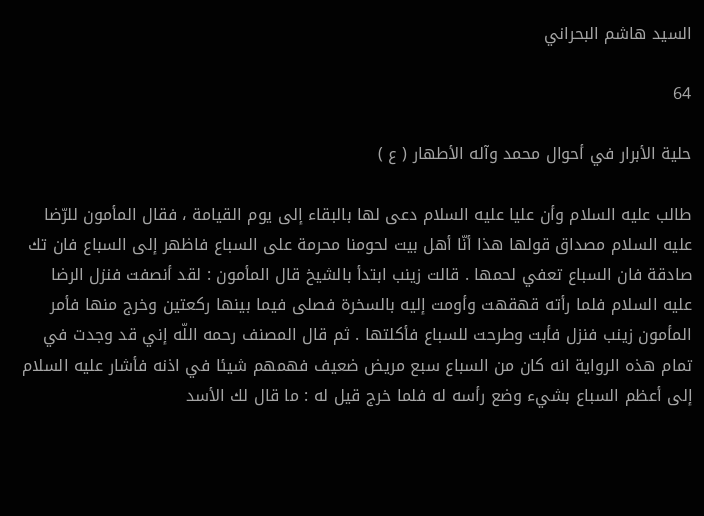السيد هاشم البحراني

64

حلية الأبرار في أحوال محمد وآله الأطهار ( ع )

طالب عليه السلام وأن عليا عليه السلام دعى لها بالبقاء إلى يوم القيامة ، فقال المأمون للرّضا عليه السلام مصداق قولها هذا أنّا أهل بيت لحومنا محرمة على السباع فاظهر إلى السباع فان تك صادقة فان السباع تعفي لحمها . قالت زينب ابتدأ بالشيخ قال المأمون : لقد أنصفت فنزل الرضا عليه السلام فلما رأته قهقهت وأومت إليه بالسخرة فصلى فيما بينها ركعتين وخرج منها فأمر المأمون زينب فنزل فأبت وطرحت للسباع فأكلتها . ثم قال المصنف رحمه اللّه إني قد وجدت في تمام هذه الرواية انه كان من السباع سبع مريض ضعيف فهمهم شيئا في اذنه فأشار عليه السلام إلى أعظم السباع بشيء وضع رأسه له فلما خرج قيل له : ما قال لك الأسد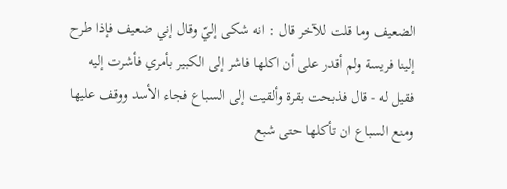الضعيف وما قلت للآخر قال : انه شكى إليّ وقال إني ضعيف فإذا طرح إلينا فريسة ولم أقدر على أن اكلها فاشر إلى الكبير بأمري فأشرت إليه فقيل له - قال فذبحت بقرة وألقيت إلى السباع فجاء الأسد ووقف عليها ومنع السباع ان تأكلها حتى شبع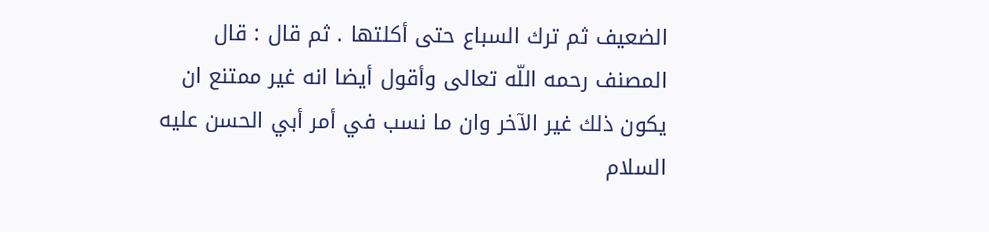الضعيف ثم ترك السباع حتى أكلتها . ثم قال : قال المصنف رحمه اللّه تعالى وأقول أيضا انه غير ممتنع ان يكون ذلك غير الآخر وان ما نسب في أمر أبي الحسن عليه السلام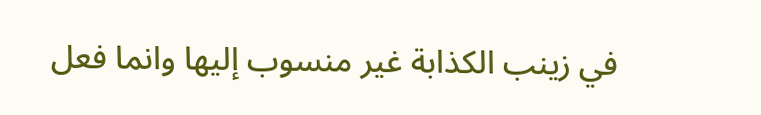في زينب الكذابة غير منسوب إليها وانما فعل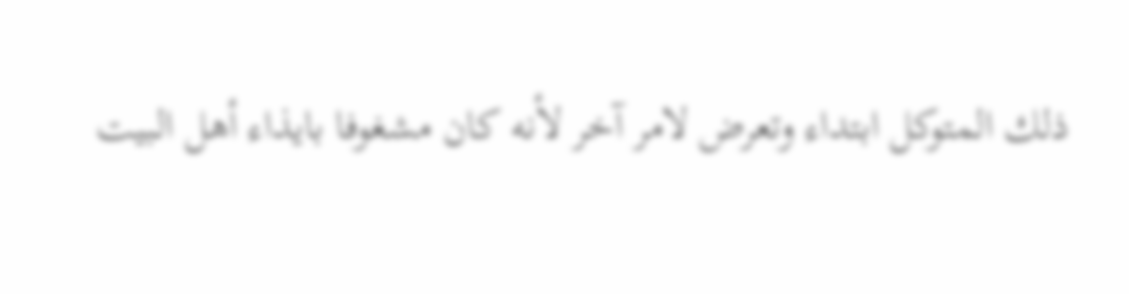ذلك المتوكل ابتداء وتعرض لامر آخر لأنه كان مشغوفا بايذاء أهل البيت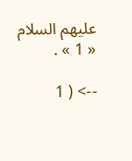عليهم السلام « 1 » .

--> ( 1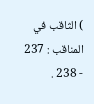) الثاقب في المناقب : 237 - 238 .